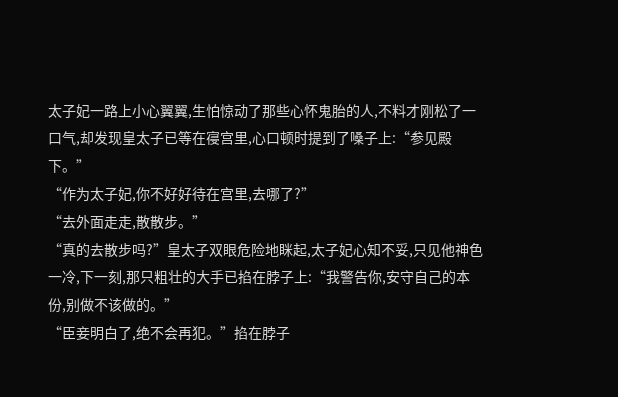太子妃一路上小心翼翼,生怕惊动了那些心怀鬼胎的人,不料才刚松了一口气,却发现皇太子已等在寑宫里,心口顿时提到了嗓子上:“参见殿下。”
“作为太子妃,你不好好待在宫里,去哪了?”
“去外面走走,散散步。”
“真的去散步吗?”皇太子双眼危险地眯起,太子妃心知不妥,只见他神色一冷,下一刻,那只粗壮的大手已掐在脖子上:“我警告你,安守自己的本份,别做不该做的。”
“臣妾明白了,绝不会再犯。”掐在脖子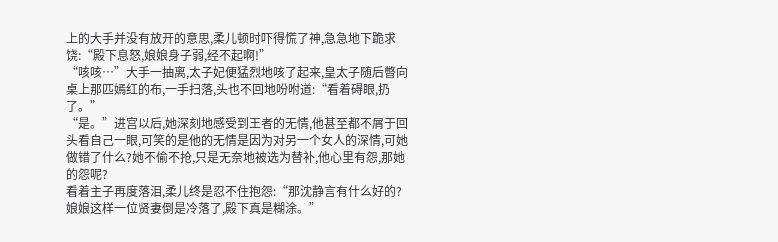上的大手并没有放开的意思,柔儿顿时吓得慌了神,急急地下跪求饶:“殿下息怒,娘娘身子弱,经不起啊!”
“咳咳…”大手一抽离,太子妃便猛烈地咳了起来,皇太子随后暼向桌上那匹嫣红的布,一手扫落,头也不回地吩咐道:“看着碍眼,扔了。”
“是。”进宫以后,她深刻地感受到王者的无情,他甚至都不屑于回头看自己一眼,可笑的是他的无情是因为对另一个女人的深情,可她做错了什么?她不偷不抢,只是无奈地被选为替补,他心里有怨,那她的怨呢?
看着主子再度落泪,柔儿终是忍不住抱怨:“那沈静言有什么好的?娘娘这样一位贤妻倒是冷落了,殿下真是糊涂。”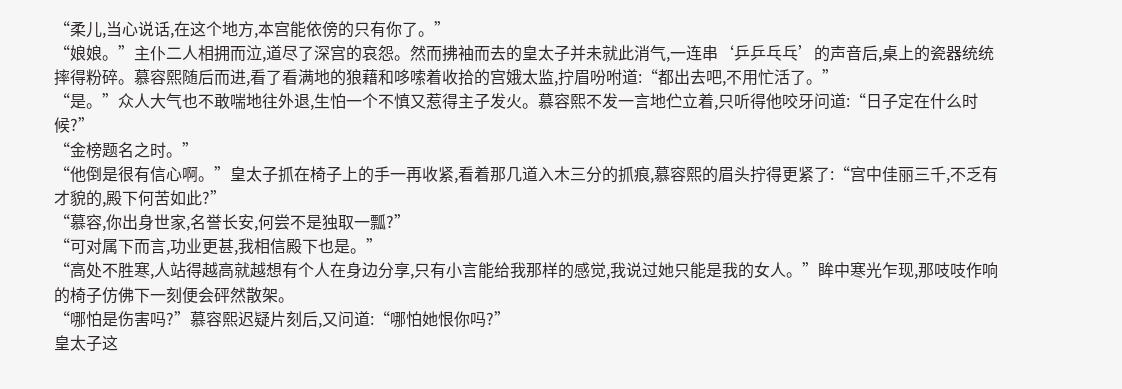“柔儿,当心说话,在这个地方,本宫能依傍的只有你了。”
“娘娘。”主仆二人相拥而泣,道尽了深宫的哀怨。然而拂袖而去的皇太子并未就此消气,一连串‘乒乒乓乓’的声音后,桌上的瓷器统统摔得粉碎。慕容熙随后而进,看了看满地的狼藉和哆嗦着收拾的宫娥太监,拧眉吩咐道:“都出去吧,不用忙活了。”
“是。”众人大气也不敢喘地往外退,生怕一个不慎又惹得主子发火。慕容熙不发一言地伫立着,只听得他咬牙问道:“日子定在什么时候?”
“金榜题名之时。”
“他倒是很有信心啊。”皇太子抓在椅子上的手一再收紧,看着那几道入木三分的抓痕,慕容熙的眉头拧得更紧了:“宫中佳丽三千,不乏有才貌的,殿下何苦如此?”
“慕容,你出身世家,名誉长安,何尝不是独取一瓢?”
“可对属下而言,功业更甚,我相信殿下也是。”
“高处不胜寒,人站得越高就越想有个人在身边分享,只有小言能给我那样的感觉,我说过她只能是我的女人。”眸中寒光乍现,那吱吱作响的椅子仿佛下一刻便会砰然散架。
“哪怕是伤害吗?”慕容熙迟疑片刻后,又问道:“哪怕她恨你吗?”
皇太子这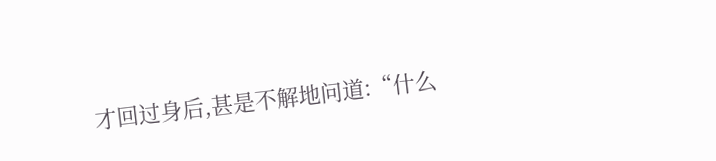才回过身后,甚是不解地问道:“什么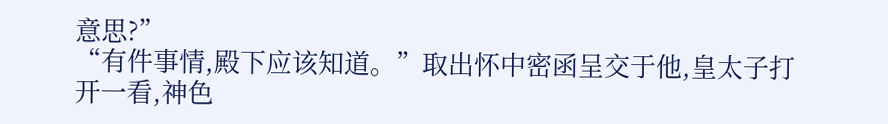意思?”
“有件事情,殿下应该知道。”取出怀中密函呈交于他,皇太子打开一看,神色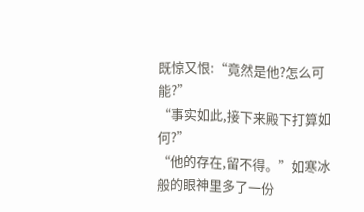既惊又恨:“竟然是他?怎么可能?”
“事实如此,接下来殿下打算如何?”
“他的存在,留不得。”如寒冰般的眼神里多了一份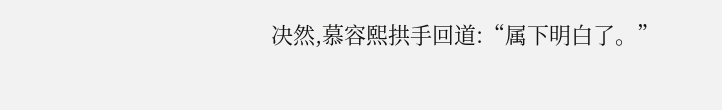决然,慕容熙拱手回道:“属下明白了。”